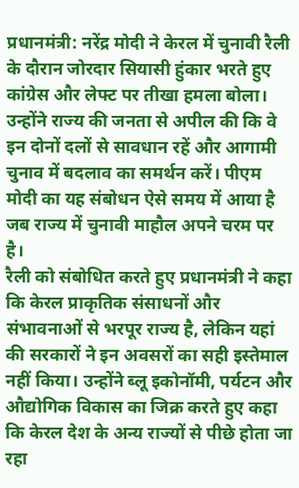प्रधानमंत्री: नरेंद्र मोदी ने केरल में चुनावी रैली के दौरान जोरदार सियासी हुंकार भरते हुए कांग्रेस और लेफ्ट पर तीखा हमला बोला। उन्होंने राज्य की जनता से अपील की कि वे इन दोनों दलों से सावधान रहें और आगामी चुनाव में बदलाव का समर्थन करें। पीएम मोदी का यह संबोधन ऐसे समय में आया है जब राज्य में चुनावी माहौल अपने चरम पर है।
रैली को संबोधित करते हुए प्रधानमंत्री ने कहा कि केरल प्राकृतिक संसाधनों और संभावनाओं से भरपूर राज्य है, लेकिन यहां की सरकारों ने इन अवसरों का सही इस्तेमाल नहीं किया। उन्होंने ब्लू इकोनॉमी, पर्यटन और औद्योगिक विकास का जिक्र करते हुए कहा कि केरल देश के अन्य राज्यों से पीछे होता जा रहा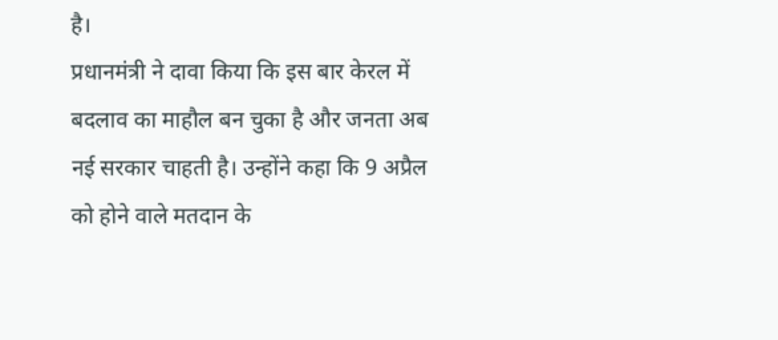है।
प्रधानमंत्री ने दावा किया कि इस बार केरल में बदलाव का माहौल बन चुका है और जनता अब नई सरकार चाहती है। उन्होंने कहा कि 9 अप्रैल को होने वाले मतदान के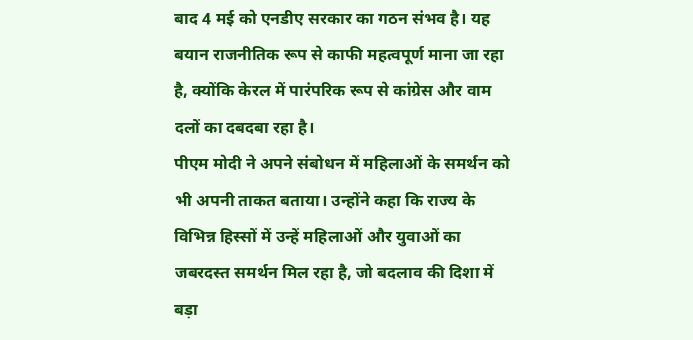बाद 4 मई को एनडीए सरकार का गठन संभव है। यह बयान राजनीतिक रूप से काफी महत्वपूर्ण माना जा रहा है, क्योंकि केरल में पारंपरिक रूप से कांग्रेस और वाम दलों का दबदबा रहा है।
पीएम मोदी ने अपने संबोधन में महिलाओं के समर्थन को भी अपनी ताकत बताया। उन्होंने कहा कि राज्य के विभिन्न हिस्सों में उन्हें महिलाओं और युवाओं का जबरदस्त समर्थन मिल रहा है, जो बदलाव की दिशा में बड़ा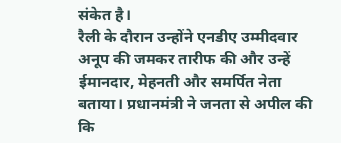संकेत है।
रैली के दौरान उन्होंने एनडीए उम्मीदवार अनूप की जमकर तारीफ की और उन्हें ईमानदार, मेहनती और समर्पित नेता बताया। प्रधानमंत्री ने जनता से अपील की कि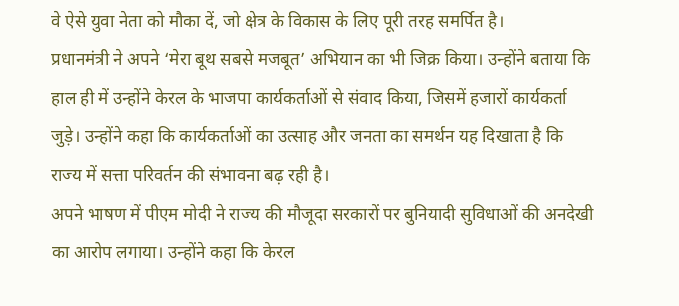वे ऐसे युवा नेता को मौका दें, जो क्षेत्र के विकास के लिए पूरी तरह समर्पित है।
प्रधानमंत्री ने अपने ‘मेरा बूथ सबसे मजबूत’ अभियान का भी जिक्र किया। उन्होंने बताया कि हाल ही में उन्होंने केरल के भाजपा कार्यकर्ताओं से संवाद किया, जिसमें हजारों कार्यकर्ता जुड़े। उन्होंने कहा कि कार्यकर्ताओं का उत्साह और जनता का समर्थन यह दिखाता है कि राज्य में सत्ता परिवर्तन की संभावना बढ़ रही है।
अपने भाषण में पीएम मोदी ने राज्य की मौजूदा सरकारों पर बुनियादी सुविधाओं की अनदेखी का आरोप लगाया। उन्होंने कहा कि केरल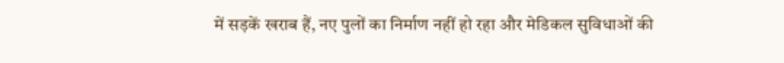में सड़कें खराब हैं, नए पुलों का निर्माण नहीं हो रहा और मेडिकल सुविधाओं की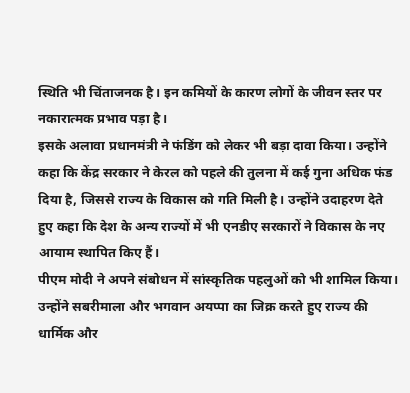स्थिति भी चिंताजनक है। इन कमियों के कारण लोगों के जीवन स्तर पर नकारात्मक प्रभाव पड़ा है।
इसके अलावा प्रधानमंत्री ने फंडिंग को लेकर भी बड़ा दावा किया। उन्होंने कहा कि केंद्र सरकार ने केरल को पहले की तुलना में कई गुना अधिक फंड दिया है, जिससे राज्य के विकास को गति मिली है। उन्होंने उदाहरण देते हुए कहा कि देश के अन्य राज्यों में भी एनडीए सरकारों ने विकास के नए आयाम स्थापित किए हैं।
पीएम मोदी ने अपने संबोधन में सांस्कृतिक पहलुओं को भी शामिल किया। उन्होंने सबरीमाला और भगवान अयप्पा का जिक्र करते हुए राज्य की धार्मिक और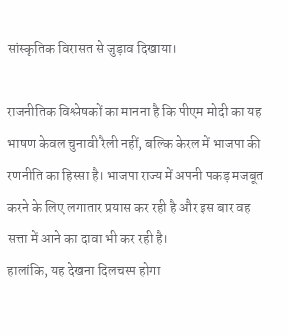सांस्कृतिक विरासत से जुड़ाव दिखाया।

राजनीतिक विश्लेषकों का मानना है कि पीएम मोदी का यह भाषण केवल चुनावी रैली नहीं, बल्कि केरल में भाजपा की रणनीति का हिस्सा है। भाजपा राज्य में अपनी पकड़ मजबूत करने के लिए लगातार प्रयास कर रही है और इस बार वह सत्ता में आने का दावा भी कर रही है।
हालांकि, यह देखना दिलचस्प होगा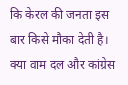कि केरल की जनता इस बार किसे मौका देती है। क्या वाम दल और कांग्रेस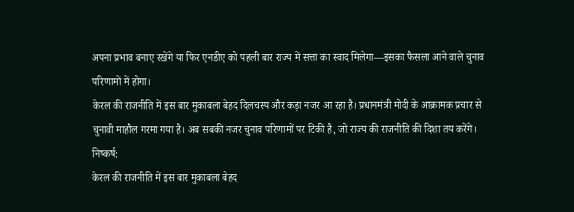अपना प्रभाव बनाए रखेंगे या फिर एनडीए को पहली बार राज्य में सत्ता का स्वाद मिलेगा—इसका फैसला आने वाले चुनाव परिणामों में होगा।
केरल की राजनीति में इस बार मुकाबला बेहद दिलचस्प और कड़ा नजर आ रहा है। प्रधानमंत्री मोदी के आक्रामक प्रचार से चुनावी माहौल गरमा गया है। अब सबकी नजर चुनाव परिणामों पर टिकी है, जो राज्य की राजनीति की दिशा तय करेंगे।
निष्कर्ष:
केरल की राजनीति में इस बार मुकाबला बेहद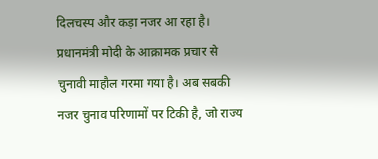दिलचस्प और कड़ा नजर आ रहा है। प्रधानमंत्री मोदी के आक्रामक प्रचार से चुनावी माहौल गरमा गया है। अब सबकी नजर चुनाव परिणामों पर टिकी है, जो राज्य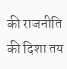की राजनीति की दिशा तय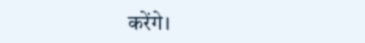करेंगे।